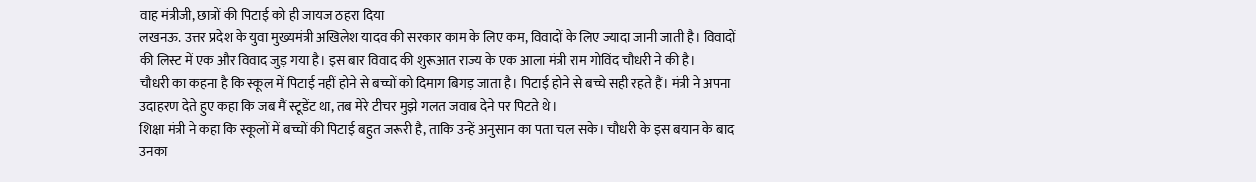वाह मंत्रीजी, छात्रों की पिटाई को ही जायज ठहरा दिया
लखनऊ. उत्तर प्रदेश के युवा मुख्यमंत्री अखिलेश यादव की सरकार काम के लिए कम, विवादों के लिए ज्यादा जानी जाती है। विवादों की लिस्ट में एक और विवाद जुड़ गया है। इस बार विवाद की शुरूआत राज्य के एक आला मंत्री राम गोविंद चौधरी ने की है।
चौधरी का कहना है कि स्कूल में पिटाई नहीं होने से बच्चों को दिमाग बिगड़ जाता है। पिटाई होने से बच्चे सही रहते हैं। मंत्री ने अपना उदाहरण देते हुए कहा कि जब मैं स्टूडेंट था, तब मेरे टीचर मुझे गलत जवाब देने पर पिटते थे।
शिक्षा मंत्री ने कहा कि स्कूलों में बच्चों की पिटाई बहुत जरूरी है, ताकि उन्हें अनुसान का पता चल सके। चौधरी के इस बयान के बाद उनका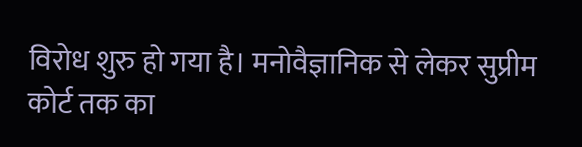विरोध शुरु हो गया है। मनोवैज्ञानिक से लेकर सुप्रीम कोर्ट तक का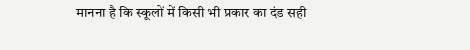मानना है कि स्कूलों में किसी भी प्रकार का दंड सही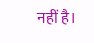नहीं है।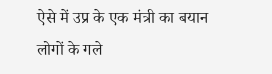ऐसे में उप्र के एक मंत्री का बयान लोगों के गले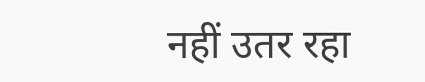नहीं उतर रहा